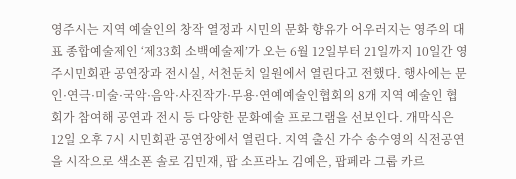영주시는 지역 예술인의 창작 열정과 시민의 문화 향유가 어우러지는 영주의 대표 종합예술제인 ‘제33회 소백예술제’가 오는 6월 12일부터 21일까지 10일간 영주시민회관 공연장과 전시실, 서천둔치 일원에서 열린다고 전했다. 행사에는 문인·연극·미술·국악·음악·사진작가·무용·연예예술인협회의 8개 지역 예술인 협회가 참여해 공연과 전시 등 다양한 문화예술 프로그램을 선보인다. 개막식은 12일 오후 7시 시민회관 공연장에서 열린다. 지역 출신 가수 송수영의 식전공연을 시작으로 색소폰 솔로 김민재, 팝 소프라노 김예은, 팝페라 그룹 카르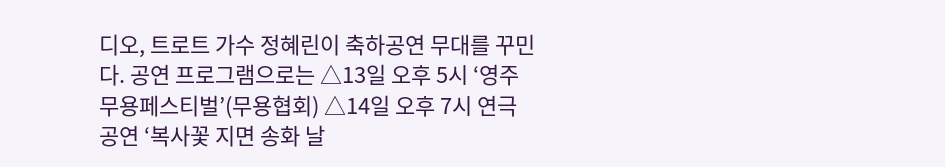디오, 트로트 가수 정혜린이 축하공연 무대를 꾸민다. 공연 프로그램으로는 △13일 오후 5시 ‘영주무용페스티벌’(무용협회) △14일 오후 7시 연극공연 ‘복사꽃 지면 송화 날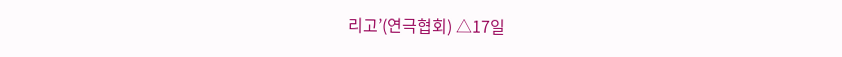리고’(연극협회) △17일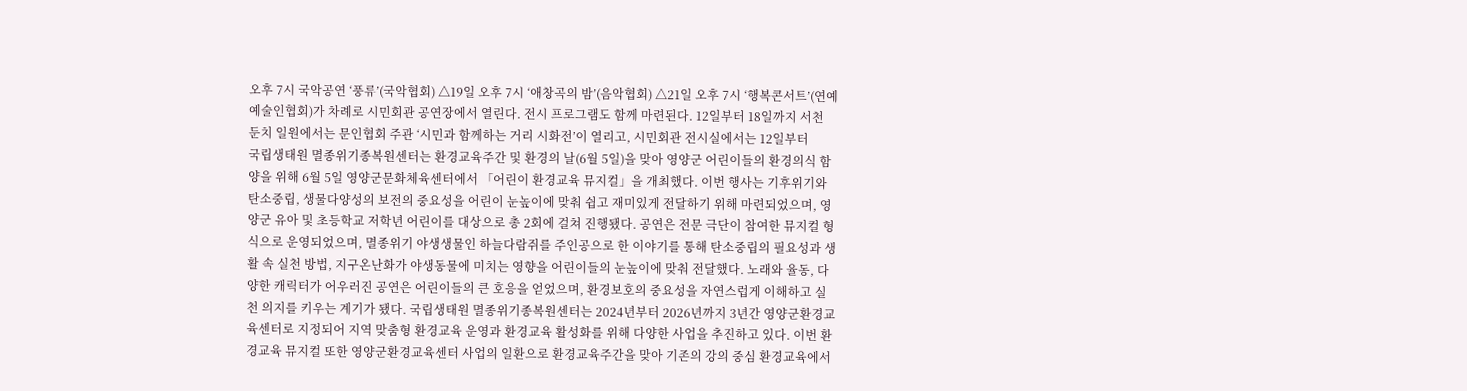오후 7시 국악공연 ‘풍류’(국악협회) △19일 오후 7시 ‘애창곡의 밤’(음악협회) △21일 오후 7시 ‘행복콘서트’(연예예술인협회)가 차례로 시민회관 공연장에서 열린다. 전시 프로그램도 함께 마련된다. 12일부터 18일까지 서천 둔치 일원에서는 문인협회 주관 ‘시민과 함께하는 거리 시화전’이 열리고, 시민회관 전시실에서는 12일부터
국립생태원 멸종위기종복원센터는 환경교육주간 및 환경의 날(6월 5일)을 맞아 영양군 어린이들의 환경의식 함양을 위해 6월 5일 영양군문화체육센터에서 「어린이 환경교육 뮤지컬」을 개최했다. 이번 행사는 기후위기와 탄소중립, 생물다양성의 보전의 중요성을 어린이 눈높이에 맞춰 쉽고 재미있게 전달하기 위해 마련되었으며, 영양군 유아 및 초등학교 저학년 어린이를 대상으로 총 2회에 걸쳐 진행됐다. 공연은 전문 극단이 참여한 뮤지컬 형식으로 운영되었으며, 멸종위기 야생생물인 하늘다람쥐를 주인공으로 한 이야기를 통해 탄소중립의 필요성과 생활 속 실천 방법, 지구온난화가 야생동물에 미치는 영향을 어린이들의 눈높이에 맞춰 전달했다. 노래와 율동, 다양한 캐릭터가 어우러진 공연은 어린이들의 큰 호응을 얻었으며, 환경보호의 중요성을 자연스럽게 이해하고 실천 의지를 키우는 계기가 됐다. 국립생태원 멸종위기종복원센터는 2024년부터 2026년까지 3년간 영양군환경교육센터로 지정되어 지역 맞춤형 환경교육 운영과 환경교육 활성화를 위해 다양한 사업을 추진하고 있다. 이번 환경교육 뮤지컬 또한 영양군환경교육센터 사업의 일환으로 환경교육주간을 맞아 기존의 강의 중심 환경교육에서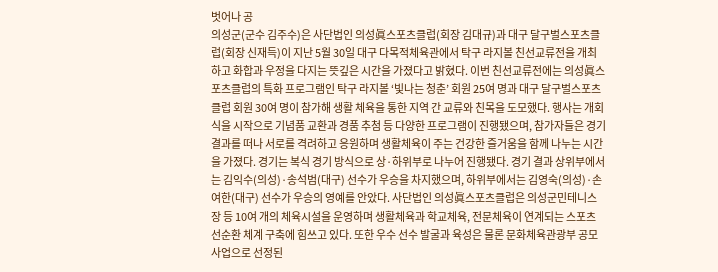벗어나 공
의성군(군수 김주수)은 사단법인 의성眞스포츠클럽(회장 김대규)과 대구 달구벌스포츠클럽(회장 신재득)이 지난 5월 30일 대구 다목적체육관에서 탁구 라지볼 친선교류전을 개최하고 화합과 우정을 다지는 뜻깊은 시간을 가졌다고 밝혔다. 이번 친선교류전에는 의성眞스포츠클럽의 특화 프로그램인 탁구 라지볼 ‘빛나는 청춘’ 회원 25여 명과 대구 달구벌스포츠클럽 회원 30여 명이 참가해 생활 체육을 통한 지역 간 교류와 친목을 도모했다. 행사는 개회식을 시작으로 기념품 교환과 경품 추첨 등 다양한 프로그램이 진행됐으며, 참가자들은 경기 결과를 떠나 서로를 격려하고 응원하며 생활체육이 주는 건강한 즐거움을 함께 나누는 시간을 가졌다. 경기는 복식 경기 방식으로 상·하위부로 나누어 진행됐다. 경기 결과 상위부에서는 김익수(의성)·송석범(대구) 선수가 우승을 차지했으며, 하위부에서는 김영숙(의성)·손여한(대구) 선수가 우승의 영예를 안았다. 사단법인 의성眞스포츠클럽은 의성군민테니스장 등 10여 개의 체육시설을 운영하며 생활체육과 학교체육, 전문체육이 연계되는 스포츠 선순환 체계 구축에 힘쓰고 있다. 또한 우수 선수 발굴과 육성은 물론 문화체육관광부 공모사업으로 선정된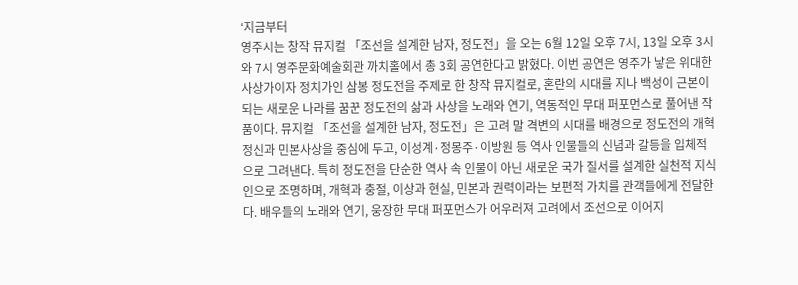‘지금부터
영주시는 창작 뮤지컬 「조선을 설계한 남자, 정도전」을 오는 6월 12일 오후 7시, 13일 오후 3시와 7시 영주문화예술회관 까치홀에서 총 3회 공연한다고 밝혔다. 이번 공연은 영주가 낳은 위대한 사상가이자 정치가인 삼봉 정도전을 주제로 한 창작 뮤지컬로, 혼란의 시대를 지나 백성이 근본이 되는 새로운 나라를 꿈꾼 정도전의 삶과 사상을 노래와 연기, 역동적인 무대 퍼포먼스로 풀어낸 작품이다. 뮤지컬 「조선을 설계한 남자, 정도전」은 고려 말 격변의 시대를 배경으로 정도전의 개혁정신과 민본사상을 중심에 두고, 이성계·정몽주·이방원 등 역사 인물들의 신념과 갈등을 입체적으로 그려낸다. 특히 정도전을 단순한 역사 속 인물이 아닌 새로운 국가 질서를 설계한 실천적 지식인으로 조명하며, 개혁과 충절, 이상과 현실, 민본과 권력이라는 보편적 가치를 관객들에게 전달한다. 배우들의 노래와 연기, 웅장한 무대 퍼포먼스가 어우러져 고려에서 조선으로 이어지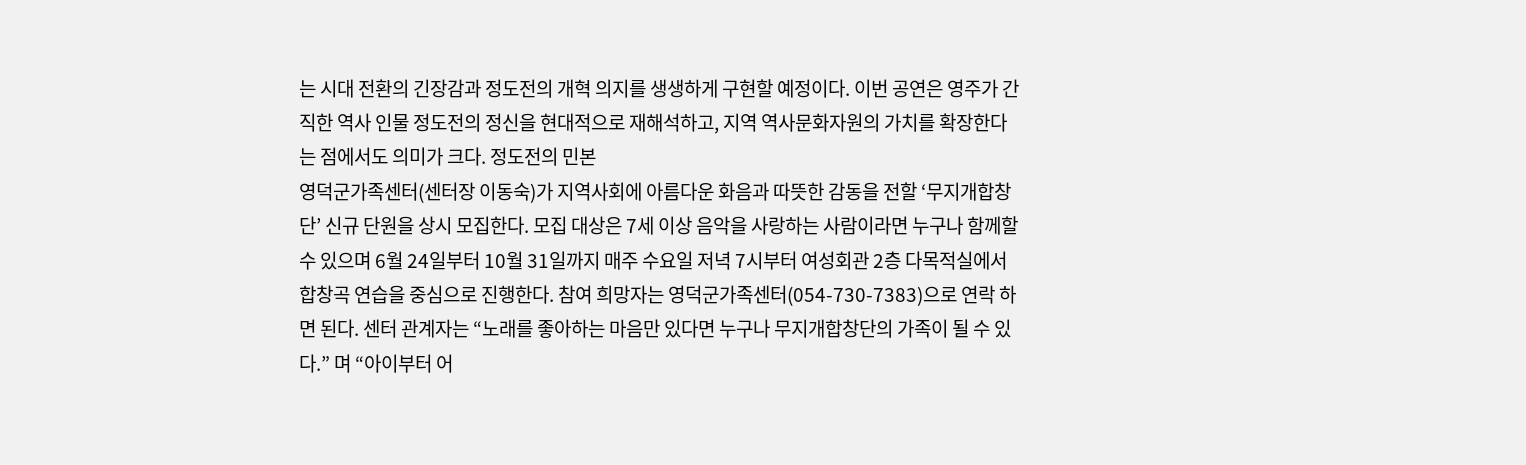는 시대 전환의 긴장감과 정도전의 개혁 의지를 생생하게 구현할 예정이다. 이번 공연은 영주가 간직한 역사 인물 정도전의 정신을 현대적으로 재해석하고, 지역 역사문화자원의 가치를 확장한다는 점에서도 의미가 크다. 정도전의 민본
영덕군가족센터(센터장 이동숙)가 지역사회에 아름다운 화음과 따뜻한 감동을 전할 ‘무지개합창단’ 신규 단원을 상시 모집한다. 모집 대상은 7세 이상 음악을 사랑하는 사람이라면 누구나 함께할 수 있으며 6월 24일부터 10월 31일까지 매주 수요일 저녁 7시부터 여성회관 2층 다목적실에서 합창곡 연습을 중심으로 진행한다. 참여 희망자는 영덕군가족센터(054-730-7383)으로 연락 하면 된다. 센터 관계자는 “노래를 좋아하는 마음만 있다면 누구나 무지개합창단의 가족이 될 수 있다.” 며 “아이부터 어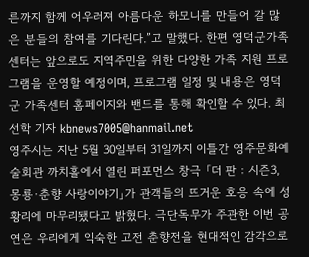른까지 함께 어우러져 아름다운 하모니를 만들어 갈 많은 분들의 참여를 기다린다.”고 말했다. 한편 영덕군가족센터는 앞으로도 지역주민을 위한 다양한 가족 지원 프로그램을 운영할 예정이며, 프로그램 일정 및 내용은 영덕군 가족센터 홈페이지와 밴드를 통해 확인할 수 있다. 최선학 기자 kbnews7005@hanmail.net
영주시는 지난 5월 30일부터 31일까지 이틀간 영주문화예술회관 까치홀에서 열린 퍼포먼스 창극 「더 판 : 시즌3, 몽룡·춘향 사랑이야기」가 관객들의 뜨거운 호응 속에 성황리에 마무리됐다고 밝혔다. 극단독무가 주관한 이번 공연은 우리에게 익숙한 고전 춘향전을 현대적인 감각으로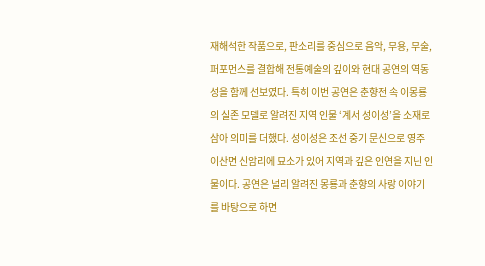재해석한 작품으로, 판소리를 중심으로 음악, 무용, 무술, 퍼포먼스를 결합해 전통예술의 깊이와 현대 공연의 역동성을 함께 선보였다. 특히 이번 공연은 춘향전 속 이몽룡의 실존 모델로 알려진 지역 인물 ‘계서 성이성’을 소재로 삼아 의미를 더했다. 성이성은 조선 중기 문신으로 영주 이산면 신암리에 묘소가 있어 지역과 깊은 인연을 지닌 인물이다. 공연은 널리 알려진 몽룡과 춘향의 사랑 이야기를 바탕으로 하면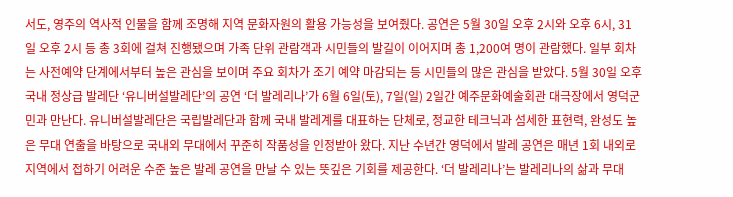서도, 영주의 역사적 인물을 함께 조명해 지역 문화자원의 활용 가능성을 보여줬다. 공연은 5월 30일 오후 2시와 오후 6시, 31일 오후 2시 등 총 3회에 걸쳐 진행됐으며 가족 단위 관람객과 시민들의 발길이 이어지며 총 1,200여 명이 관람했다. 일부 회차는 사전예약 단계에서부터 높은 관심을 보이며 주요 회차가 조기 예약 마감되는 등 시민들의 많은 관심을 받았다. 5월 30일 오후
국내 정상급 발레단 ‘유니버설발레단’의 공연 ‘더 발레리나’가 6월 6일(토), 7일(일) 2일간 예주문화예술회관 대극장에서 영덕군민과 만난다. 유니버설발레단은 국립발레단과 함께 국내 발레계를 대표하는 단체로, 정교한 테크닉과 섬세한 표현력, 완성도 높은 무대 연출을 바탕으로 국내외 무대에서 꾸준히 작품성을 인정받아 왔다. 지난 수년간 영덕에서 발레 공연은 매년 1회 내외로 지역에서 접하기 어려운 수준 높은 발레 공연을 만날 수 있는 뜻깊은 기회를 제공한다. ‘더 발레리나’는 발레리나의 삶과 무대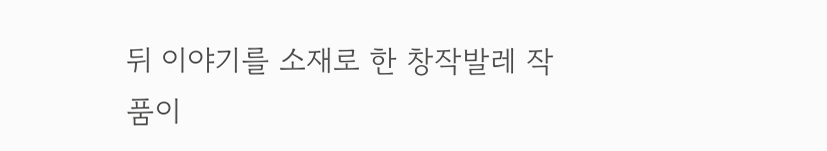뒤 이야기를 소재로 한 창작발레 작품이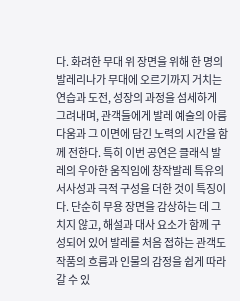다. 화려한 무대 위 장면을 위해 한 명의 발레리나가 무대에 오르기까지 거치는 연습과 도전, 성장의 과정을 섬세하게 그려내며, 관객들에게 발레 예술의 아름다움과 그 이면에 담긴 노력의 시간을 함께 전한다. 특히 이번 공연은 클래식 발레의 우아한 움직임에 창작발레 특유의 서사성과 극적 구성을 더한 것이 특징이다. 단순히 무용 장면을 감상하는 데 그치지 않고, 해설과 대사 요소가 함께 구성되어 있어 발레를 처음 접하는 관객도 작품의 흐름과 인물의 감정을 쉽게 따라갈 수 있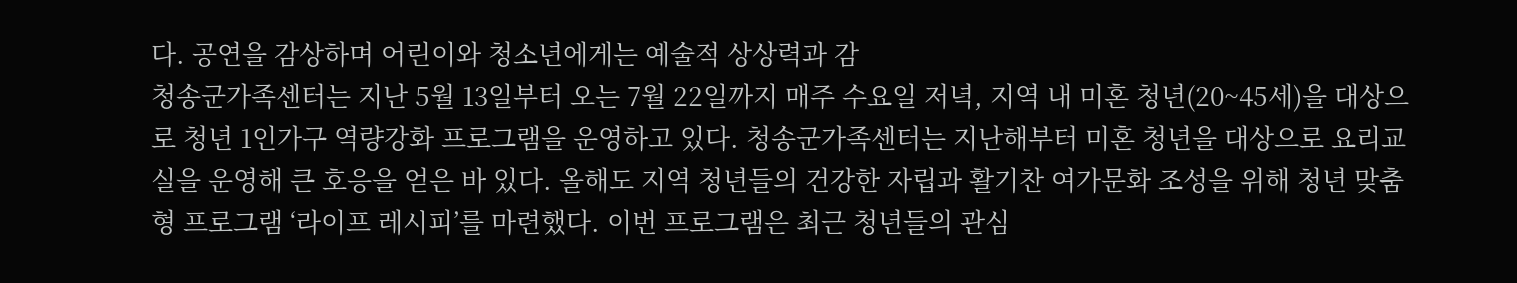다. 공연을 감상하며 어린이와 청소년에게는 예술적 상상력과 감
청송군가족센터는 지난 5월 13일부터 오는 7월 22일까지 매주 수요일 저녁, 지역 내 미혼 청년(20~45세)을 대상으로 청년 1인가구 역량강화 프로그램을 운영하고 있다. 청송군가족센터는 지난해부터 미혼 청년을 대상으로 요리교실을 운영해 큰 호응을 얻은 바 있다. 올해도 지역 청년들의 건강한 자립과 활기찬 여가문화 조성을 위해 청년 맞춤형 프로그램 ‘라이프 레시피’를 마련했다. 이번 프로그램은 최근 청년들의 관심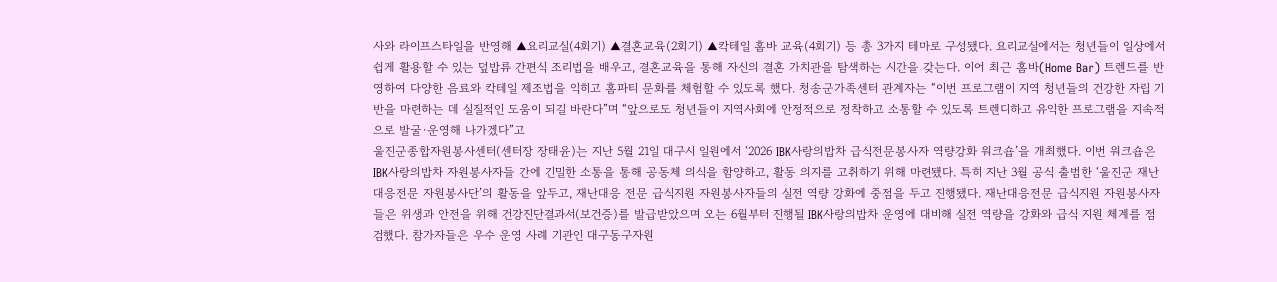사와 라이프스타일을 반영해 ▲요리교실(4회기) ▲결혼교육(2회기) ▲칵테일 홈바 교육(4회기) 등 총 3가지 테마로 구성됐다. 요리교실에서는 청년들이 일상에서 쉽게 활용할 수 있는 덮밥류 간편식 조리법을 배우고, 결혼교육을 통해 자신의 결혼 가치관을 탐색하는 시간을 갖는다. 이어 최근 홈바(Home Bar) 트렌드를 반영하여 다양한 음료와 칵테일 제조법을 익히고 홈파티 문화를 체험할 수 있도록 했다. 청송군가족센터 관계자는 “이번 프로그램이 지역 청년들의 건강한 자립 기반을 마련하는 데 실질적인 도움이 되길 바란다”며 “앞으로도 청년들이 지역사회에 안정적으로 정착하고 소통할 수 있도록 트렌디하고 유익한 프로그램을 지속적으로 발굴·운영해 나가겠다”고
울진군종합자원봉사센터(센터장 장태윤)는 지난 5월 21일 대구시 일원에서 ‘2026 IBK사랑의밥차 급식전문봉사자 역량강화 워크숍’을 개최했다. 이번 워크숍은 IBK사랑의밥차 자원봉사자들 간에 긴밀한 소통을 통해 공동체 의식을 함양하고, 활동 의지를 고취하기 위해 마련됐다. 특히 지난 3월 공식 출범한 ‘울진군 재난대응전문 자원봉사단’의 활동을 앞두고, 재난대응 전문 급식지원 자원봉사자들의 실전 역량 강화에 중점을 두고 진행됐다. 재난대응전문 급식지원 자원봉사자들은 위생과 안전을 위해 건강진단결과서(보건증)를 발급받았으며 오는 6월부터 진행될 IBK사랑의밥차 운영에 대비해 실전 역량을 강화와 급식 지원 체계를 점검했다. 참가자들은 우수 운영 사례 기관인 대구동구자원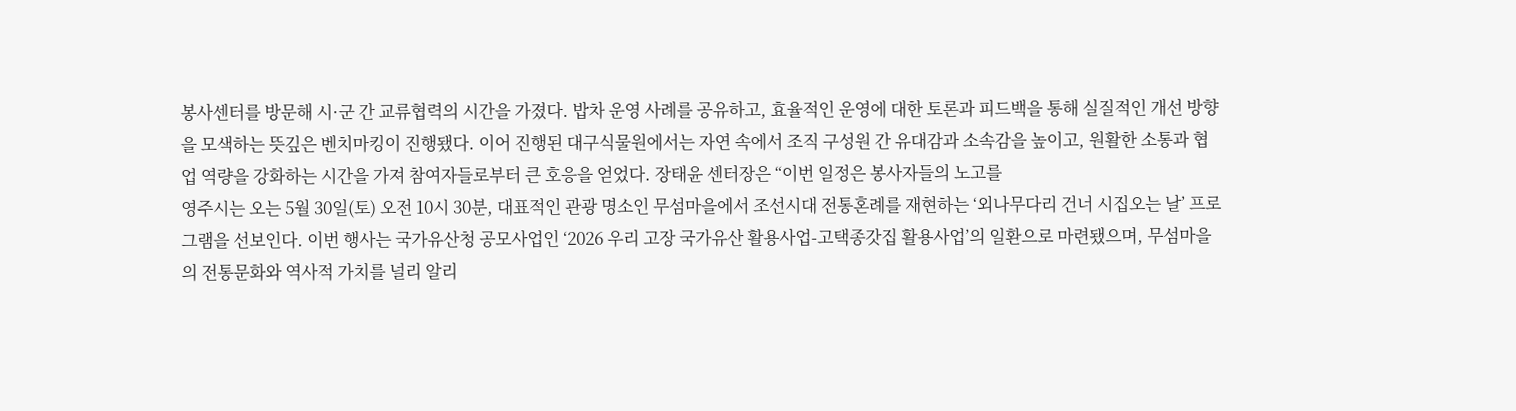봉사센터를 방문해 시·군 간 교류협력의 시간을 가졌다. 밥차 운영 사례를 공유하고, 효율적인 운영에 대한 토론과 피드백을 통해 실질적인 개선 방향을 모색하는 뜻깊은 벤치마킹이 진행됐다. 이어 진행된 대구식물원에서는 자연 속에서 조직 구성원 간 유대감과 소속감을 높이고, 원활한 소통과 협업 역량을 강화하는 시간을 가져 참여자들로부터 큰 호응을 얻었다. 장태윤 센터장은 “이번 일정은 봉사자들의 노고를
영주시는 오는 5월 30일(토) 오전 10시 30분, 대표적인 관광 명소인 무섬마을에서 조선시대 전통혼례를 재현하는 ‘외나무다리 건너 시집오는 날’ 프로그램을 선보인다. 이번 행사는 국가유산청 공모사업인 ‘2026 우리 고장 국가유산 활용사업-고택종갓집 활용사업’의 일환으로 마련됐으며, 무섬마을의 전통문화와 역사적 가치를 널리 알리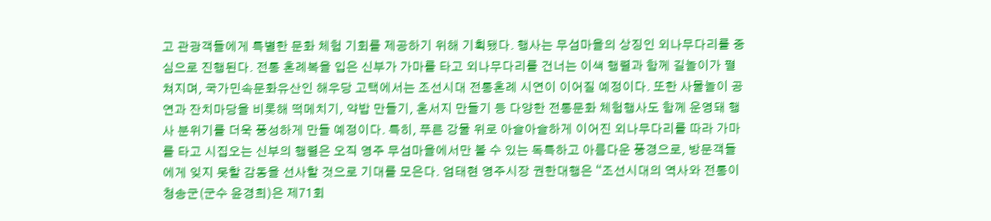고 관광객들에게 특별한 문화 체험 기회를 제공하기 위해 기획됐다. 행사는 무섬마을의 상징인 외나무다리를 중심으로 진행된다. 전통 혼례복을 입은 신부가 가마를 타고 외나무다리를 건너는 이색 행렬과 함께 길놀이가 펼쳐지며, 국가민속문화유산인 해우당 고택에서는 조선시대 전통혼례 시연이 이어질 예정이다. 또한 사물놀이 공연과 잔치마당을 비롯해 떡메치기, 약밥 만들기, 혼서지 만들기 등 다양한 전통문화 체험행사도 함께 운영돼 행사 분위기를 더욱 풍성하게 만들 예정이다. 특히, 푸른 강물 위로 아슬아슬하게 이어진 외나무다리를 따라 가마를 타고 시집오는 신부의 행렬은 오직 영주 무섬마을에서만 볼 수 있는 독특하고 아름다운 풍경으로, 방문객들에게 잊지 못할 감동을 선사할 것으로 기대를 모은다. 엄태현 영주시장 권한대행은 “조선시대의 역사와 전통이
청송군(군수 윤경희)은 제71회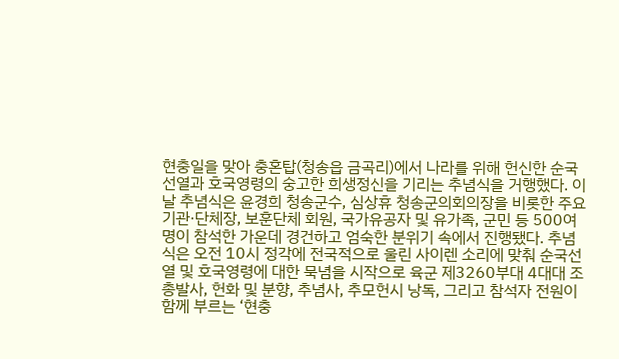현충일을 맞아 충혼탑(청송읍 금곡리)에서 나라를 위해 헌신한 순국선열과 호국영령의 숭고한 희생정신을 기리는 추념식을 거행했다. 이날 추념식은 윤경희 청송군수, 심상휴 청송군의회의장을 비롯한 주요 기관·단체장, 보훈단체 회원, 국가유공자 및 유가족, 군민 등 500여 명이 참석한 가운데 경건하고 엄숙한 분위기 속에서 진행됐다. 추념식은 오전 10시 정각에 전국적으로 울린 사이렌 소리에 맞춰 순국선열 및 호국영령에 대한 묵념을 시작으로 육군 제3260부대 4대대 조총발사, 헌화 및 분향, 추념사, 추모헌시 낭독, 그리고 참석자 전원이 함께 부르는 ‘현충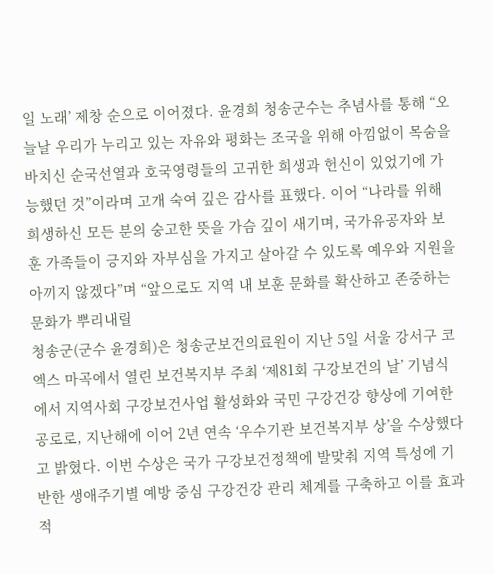일 노래’ 제창 순으로 이어졌다. 윤경희 청송군수는 추념사를 통해 “오늘날 우리가 누리고 있는 자유와 평화는 조국을 위해 아낌없이 목숨을 바치신 순국선열과 호국영령들의 고귀한 희생과 헌신이 있었기에 가능했던 것”이라며 고개 숙여 깊은 감사를 표했다. 이어 “나라를 위해 희생하신 모든 분의 숭고한 뜻을 가슴 깊이 새기며, 국가유공자와 보훈 가족들이 긍지와 자부심을 가지고 살아갈 수 있도록 예우와 지원을 아끼지 않겠다”며 “앞으로도 지역 내 보훈 문화를 확산하고 존중하는 문화가 뿌리내릴
청송군(군수 윤경희)은 청송군보건의료원이 지난 5일 서울 강서구 코엑스 마곡에서 열린 보건복지부 주최 ‘제81회 구강보건의 날’ 기념식에서 지역사회 구강보건사업 활성화와 국민 구강건강 향상에 기여한 공로로, 지난해에 이어 2년 연속 ‘우수기관 보건복지부 상’을 수상했다고 밝혔다. 이번 수상은 국가 구강보건정책에 발맞춰 지역 특성에 기반한 생애주기별 예방 중심 구강건강 관리 체계를 구축하고 이를 효과적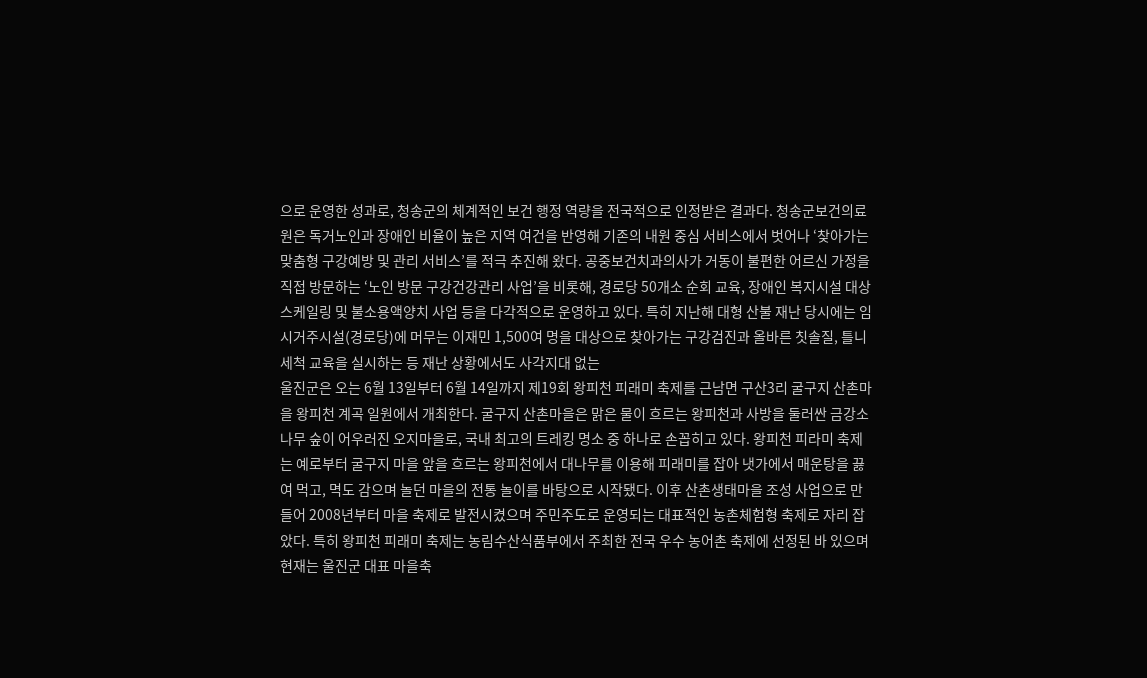으로 운영한 성과로, 청송군의 체계적인 보건 행정 역량을 전국적으로 인정받은 결과다. 청송군보건의료원은 독거노인과 장애인 비율이 높은 지역 여건을 반영해 기존의 내원 중심 서비스에서 벗어나 ‘찾아가는 맞춤형 구강예방 및 관리 서비스’를 적극 추진해 왔다. 공중보건치과의사가 거동이 불편한 어르신 가정을 직접 방문하는 ‘노인 방문 구강건강관리 사업’을 비롯해, 경로당 50개소 순회 교육, 장애인 복지시설 대상 스케일링 및 불소용액양치 사업 등을 다각적으로 운영하고 있다. 특히 지난해 대형 산불 재난 당시에는 임시거주시설(경로당)에 머무는 이재민 1,500여 명을 대상으로 찾아가는 구강검진과 올바른 칫솔질, 틀니 세척 교육을 실시하는 등 재난 상황에서도 사각지대 없는
울진군은 오는 6월 13일부터 6월 14일까지 제19회 왕피천 피래미 축제를 근남면 구산3리 굴구지 산촌마을 왕피천 계곡 일원에서 개최한다. 굴구지 산촌마을은 맑은 물이 흐르는 왕피천과 사방을 둘러싼 금강소나무 숲이 어우러진 오지마을로, 국내 최고의 트레킹 명소 중 하나로 손꼽히고 있다. 왕피천 피라미 축제는 예로부터 굴구지 마을 앞을 흐르는 왕피천에서 대나무를 이용해 피래미를 잡아 냇가에서 매운탕을 끓여 먹고, 멱도 감으며 놀던 마을의 전통 놀이를 바탕으로 시작됐다. 이후 산촌생태마을 조성 사업으로 만들어 2008년부터 마을 축제로 발전시켰으며 주민주도로 운영되는 대표적인 농촌체험형 축제로 자리 잡았다. 특히 왕피천 피래미 축제는 농림수산식품부에서 주최한 전국 우수 농어촌 축제에 선정된 바 있으며 현재는 울진군 대표 마을축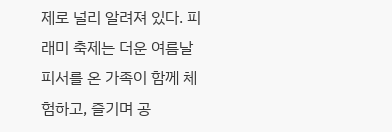제로 널리 알려져 있다. 피래미 축제는 더운 여름날 피서를 온 가족이 함께 체험하고, 즐기며 공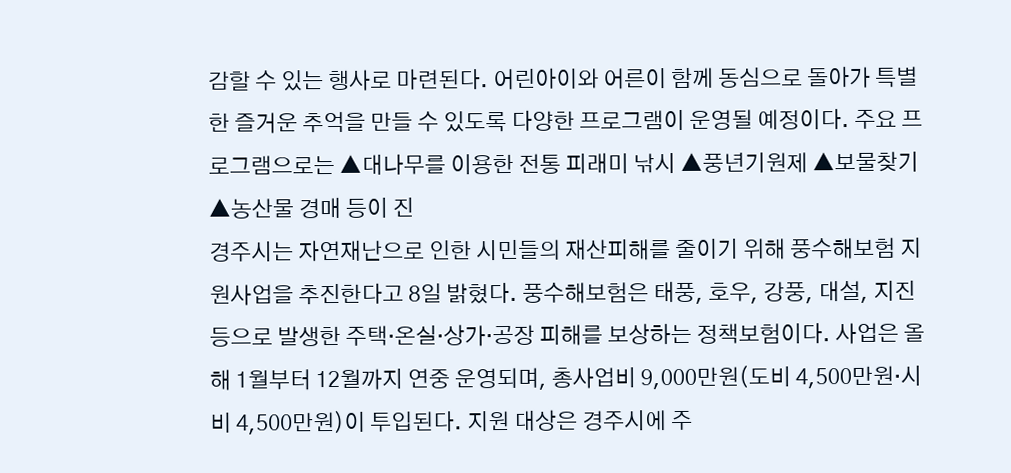감할 수 있는 행사로 마련된다. 어린아이와 어른이 함께 동심으로 돌아가 특별한 즐거운 추억을 만들 수 있도록 다양한 프로그램이 운영될 예정이다. 주요 프로그램으로는 ▲대나무를 이용한 전통 피래미 낚시 ▲풍년기원제 ▲보물찾기 ▲농산물 경매 등이 진
경주시는 자연재난으로 인한 시민들의 재산피해를 줄이기 위해 풍수해보험 지원사업을 추진한다고 8일 밝혔다. 풍수해보험은 태풍, 호우, 강풍, 대설, 지진 등으로 발생한 주택·온실·상가·공장 피해를 보상하는 정책보험이다. 사업은 올해 1월부터 12월까지 연중 운영되며, 총사업비 9,000만원(도비 4,500만원·시비 4,500만원)이 투입된다. 지원 대상은 경주시에 주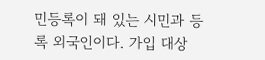민등록이 돼 있는 시민과 등록 외국인이다. 가입 대상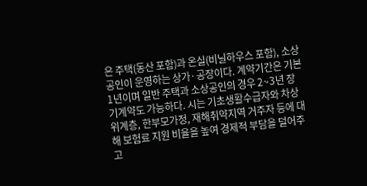은 주택(동산 포함)과 온실(비닐하우스 포함), 소상공인이 운영하는 상가·공장이다. 계약기간은 기본 1년이며 일반 주택과 소상공인의 경우 2~3년 장기계약도 가능하다. 시는 기초생활수급자와 차상위계층, 한부모가정, 재해취약지역 거주자 등에 대해 보험료 지원 비율을 높여 경제적 부담을 덜어주고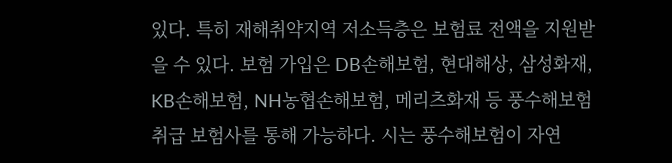있다. 특히 재해취약지역 저소득층은 보험료 전액을 지원받을 수 있다. 보험 가입은 DB손해보험, 현대해상, 삼성화재, KB손해보험, NH농협손해보험, 메리츠화재 등 풍수해보험 취급 보험사를 통해 가능하다. 시는 풍수해보험이 자연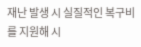재난 발생 시 실질적인 복구비를 지원해 시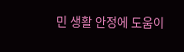민 생활 안정에 도움이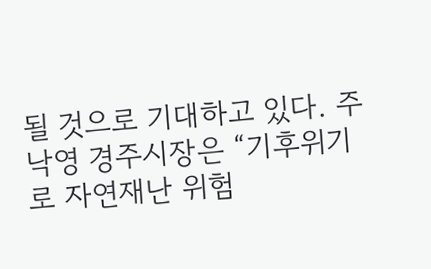될 것으로 기대하고 있다. 주낙영 경주시장은 “기후위기로 자연재난 위험